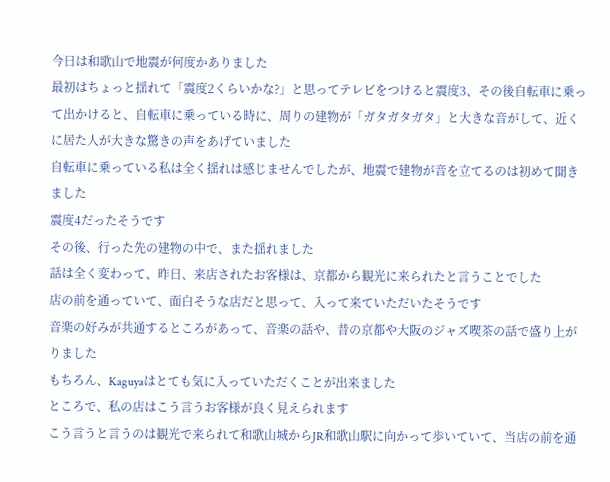今日は和歌山で地震が何度かありました
最初はちょっと揺れて「震度2くらいかな?」と思ってテレビをつけると震度3、その後自転車に乗って出かけると、自転車に乗っている時に、周りの建物が「ガタガタガタ」と大きな音がして、近くに居た人が大きな驚きの声をあげていました
自転車に乗っている私は全く揺れは感じませんでしたが、地震で建物が音を立てるのは初めて聞きました
震度4だったそうです
その後、行った先の建物の中で、また揺れました
話は全く変わって、昨日、来店されたお客様は、京都から観光に来られたと言うことでした
店の前を通っていて、面白そうな店だと思って、入って来ていただいたそうです
音楽の好みが共通するところがあって、音楽の話や、昔の京都や大阪のジャズ喫茶の話で盛り上がりました
もちろん、Kaguyaはとても気に入っていただくことが出来ました
ところで、私の店はこう言うお客様が良く見えられます
こう言うと言うのは観光で来られて和歌山城からJR和歌山駅に向かって歩いていて、当店の前を通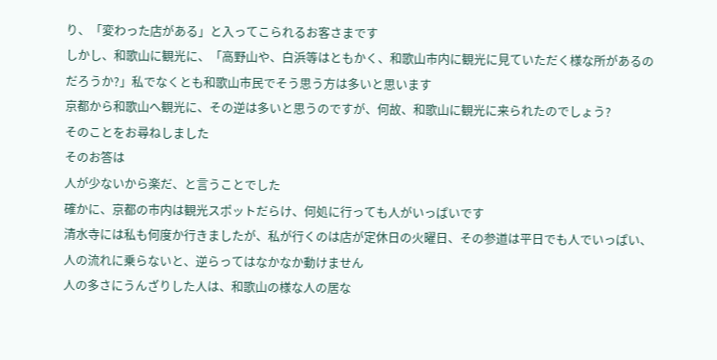り、「変わった店がある」と入ってこられるお客さまです
しかし、和歌山に観光に、「高野山や、白浜等はともかく、和歌山市内に観光に見ていただく様な所があるのだろうか?」私でなくとも和歌山市民でそう思う方は多いと思います
京都から和歌山へ観光に、その逆は多いと思うのですが、何故、和歌山に観光に来られたのでしょう?
そのことをお尋ねしました
そのお答は
人が少ないから楽だ、と言うことでした
確かに、京都の市内は観光スポットだらけ、何処に行っても人がいっぱいです
清水寺には私も何度か行きましたが、私が行くのは店が定休日の火曜日、その参道は平日でも人でいっぱい、人の流れに乗らないと、逆らってはなかなか動けません
人の多さにうんざりした人は、和歌山の様な人の居な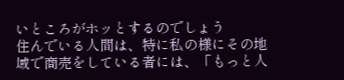いところがホッとするのでしょう
住んでいる人間は、特に私の様にその地域で商売をしている者には、「もっと人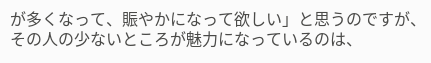が多くなって、賑やかになって欲しい」と思うのですが、その人の少ないところが魅力になっているのは、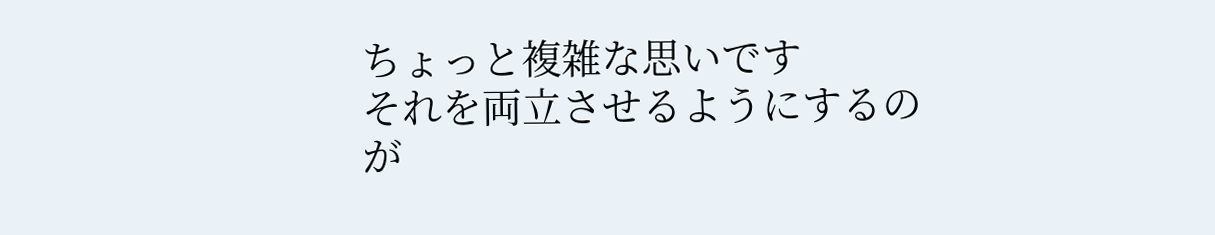ちょっと複雑な思いです
それを両立させるようにするのが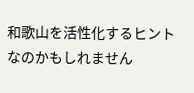和歌山を活性化するヒントなのかもしれません